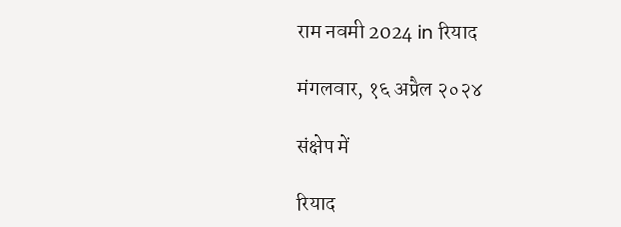राम नवमी 2024 in रियाद

मंगलवार, १६ अप्रैल २०२४

संक्षेप में

रियाद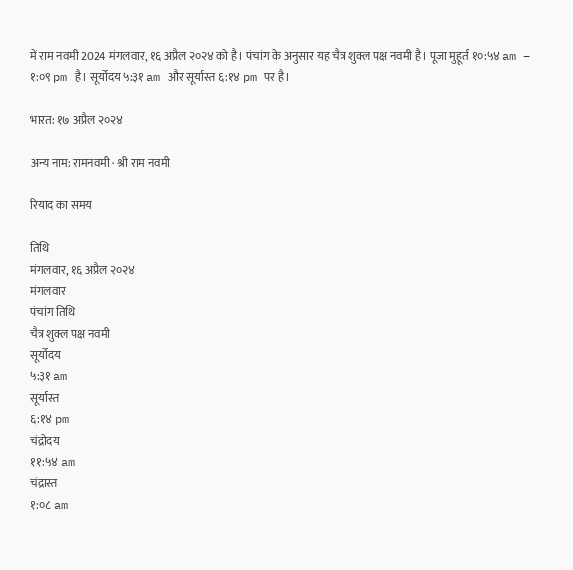में राम नवमी 2024 मंगलवार, १६ अप्रैल २०२४ को है। पंचांग के अनुसार यह चैत्र शुक्ल पक्ष नवमी है। पूजा मुहूर्त १०:५४ am – १:०९ pm है। सूर्योदय ५:३१ am और सूर्यास्त ६:१४ pm पर है।

भारत: १७ अप्रैल २०२४

अन्य नाम: रामनवमी · श्री राम नवमी

रियाद का समय

तिथि
मंगलवार, १६ अप्रैल २०२४
मंगलवार
पंचांग तिथि
चैत्र शुक्ल पक्ष नवमी
सूर्योदय
५:३१ am
सूर्यास्त
६:१४ pm
चंद्रोदय
११:५४ am
चंद्रास्त
१:०८ am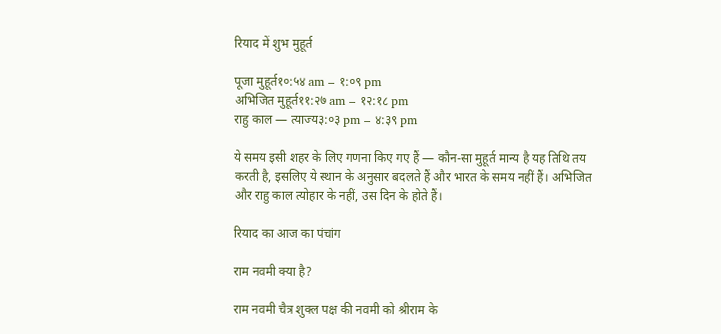रियाद में शुभ मुहूर्त

पूजा मुहूर्त१०:५४ am – १:०९ pm
अभिजित मुहूर्त११:२७ am – १२:१८ pm
राहु काल — त्याज्य३:०३ pm – ४:३९ pm

ये समय इसी शहर के लिए गणना किए गए हैं — कौन-सा मुहूर्त मान्य है यह तिथि तय करती है, इसलिए ये स्थान के अनुसार बदलते हैं और भारत के समय नहीं हैं। अभिजित और राहु काल त्योहार के नहीं, उस दिन के होते हैं।

रियाद का आज का पंचांग

राम नवमी क्या है?

राम नवमी चैत्र शुक्ल पक्ष की नवमी को श्रीराम के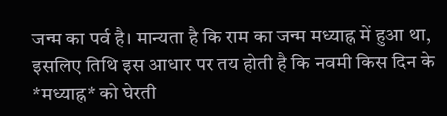जन्म का पर्व है। मान्यता है कि राम का जन्म मध्याह्न में हुआ था, इसलिए तिथि इस आधार पर तय होती है कि नवमी किस दिन के *मध्याह्न* को घेरती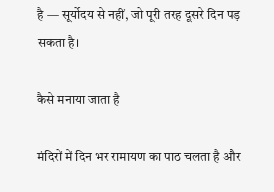है — सूर्योदय से नहीं, जो पूरी तरह दूसरे दिन पड़ सकता है।

कैसे मनाया जाता है

मंदिरों में दिन भर रामायण का पाठ चलता है और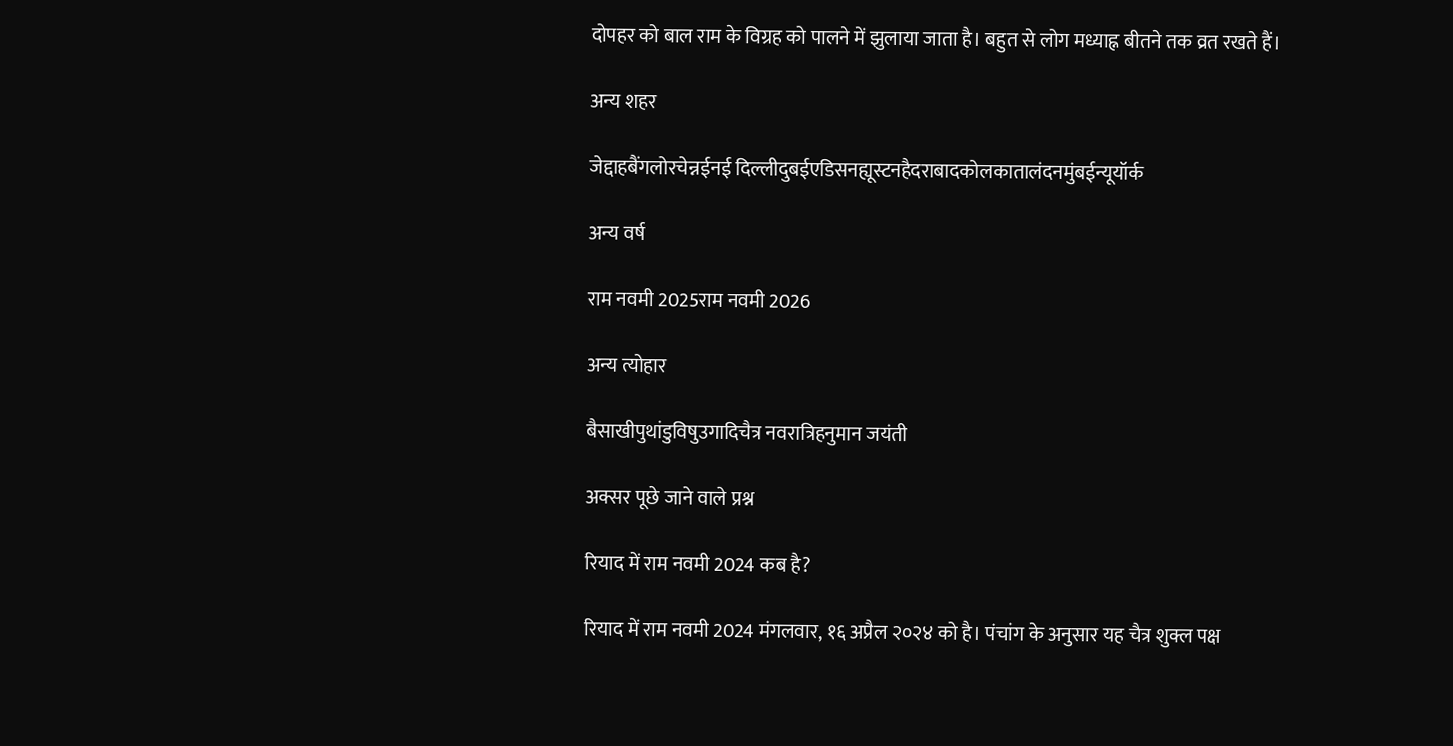दोपहर को बाल राम के विग्रह को पालने में झुलाया जाता है। बहुत से लोग मध्याह्न बीतने तक व्रत रखते हैं।

अन्य शहर

जेद्दाहबैंगलोरचेन्नईनई दिल्लीदुबईएडिसनह्यूस्टनहैदराबादकोलकातालंदनमुंबईन्यूयॉर्क

अन्य वर्ष

राम नवमी 2025राम नवमी 2026

अन्य त्योहार

बैसाखीपुथांडुविषुउगादिचैत्र नवरात्रिहनुमान जयंती

अक्सर पूछे जाने वाले प्रश्न

रियाद में राम नवमी 2024 कब है?

रियाद में राम नवमी 2024 मंगलवार, १६ अप्रैल २०२४ को है। पंचांग के अनुसार यह चैत्र शुक्ल पक्ष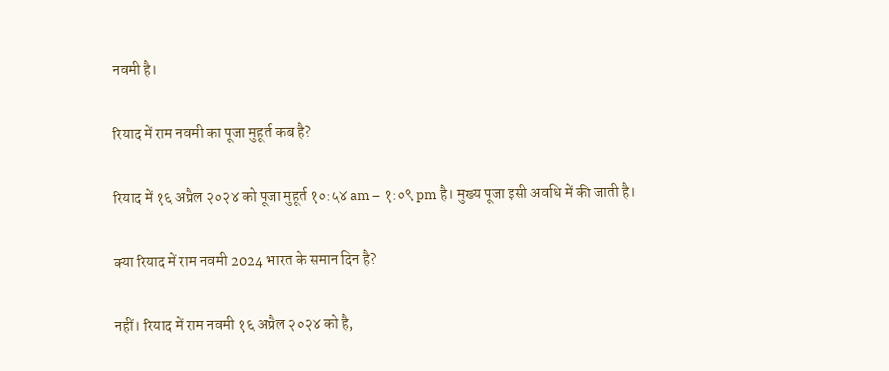नवमी है।

रियाद में राम नवमी का पूजा मुहूर्त कब है?

रियाद में १६ अप्रैल २०२४ को पूजा मुहूर्त १०:५४ am – १:०९ pm है। मुख्य पूजा इसी अवधि में की जाती है।

क्या रियाद में राम नवमी 2024 भारत के समान दिन है?

नहीं। रियाद में राम नवमी १६ अप्रैल २०२४ को है,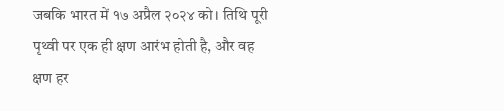जबकि भारत में १७ अप्रैल २०२४ को। तिथि पूरी पृथ्वी पर एक ही क्षण आरंभ होती है, और वह क्षण हर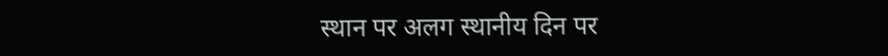स्थान पर अलग स्थानीय दिन पर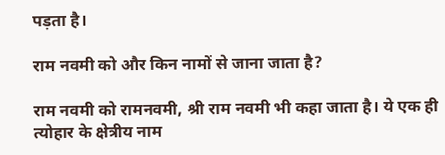पड़ता है।

राम नवमी को और किन नामों से जाना जाता है?

राम नवमी को रामनवमी, श्री राम नवमी भी कहा जाता है। ये एक ही त्योहार के क्षेत्रीय नाम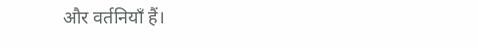और वर्तनियाँ हैं।